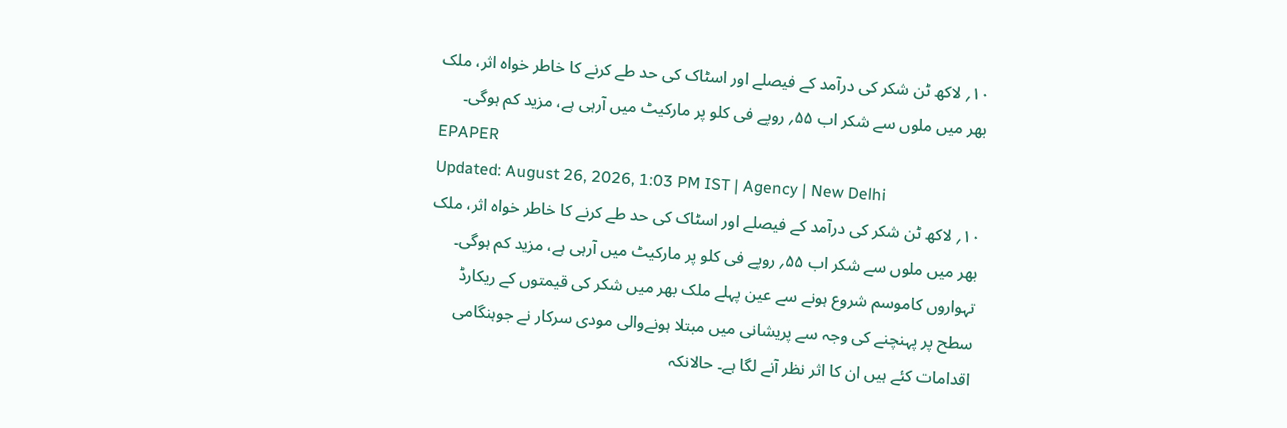۱۰؍ لاکھ ٹن شکر کی درآمد کے فیصلے اور اسٹاک کی حد طے کرنے کا خاطر خواہ اثر، ملک بھر میں ملوں سے شکر اب ۵۵؍ روپے فی کلو پر مارکیٹ میں آرہی ہے، مزید کم ہوگی۔
EPAPER
Updated: August 26, 2026, 1:03 PM IST | Agency | New Delhi
۱۰؍ لاکھ ٹن شکر کی درآمد کے فیصلے اور اسٹاک کی حد طے کرنے کا خاطر خواہ اثر، ملک بھر میں ملوں سے شکر اب ۵۵؍ روپے فی کلو پر مارکیٹ میں آرہی ہے، مزید کم ہوگی۔
تہواروں کاموسم شروع ہونے سے عین پہلے ملک بھر میں شکر کی قیمتوں کے ریکارڈ سطح پر پہنچنے کی وجہ سے پریشانی میں مبتلا ہونےوالی مودی سرکار نے جوہنگامی اقدامات کئے ہیں ان کا اثر نظر آنے لگا ہے۔ حالانکہ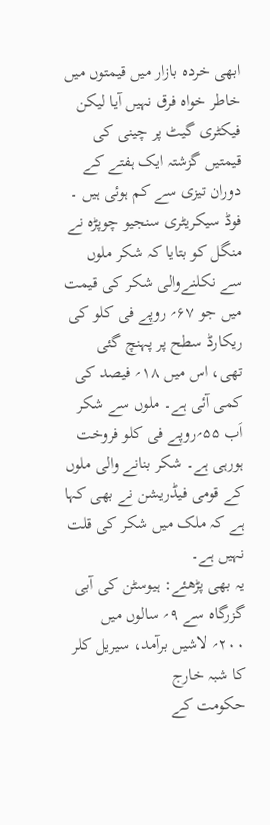ابھی خردہ بازار میں قیمتوں میں خاطر خواہ فرق نہیں آیا لیکن فیکٹری گیٹ پر چینی کی قیمتیں گزشتہ ایک ہفتے کے دوران تیزی سے کم ہوئی ہیں ۔ فوڈ سیکریٹری سنجیو چوپڑہ نے منگل کو بتایا کہ شکر ملوں سے نکلنےوالی شکر کی قیمت میں جو ۶۷؍ روپے فی کلو کی ریکارڈ سطح پر پہنچ گئی تھی، اس میں ۱۸؍ فیصد کی کمی آئی ہے۔ ملوں سے شکر اَب ۵۵؍روپے فی کلو فروخت ہورہی ہے۔ شکر بنانے والی ملوں کے قومی فیڈریشن نے بھی کہا ہے کہ ملک میں شکر کی قلت نہیں ہے۔
یہ بھی پڑھئے: ہیوسٹن کی آبی گزرگاہ سے ۹؍ سالوں میں ۲۰۰؍ لاشیں برآمد، سیریل کلر کا شبہ خارج
حکومت کے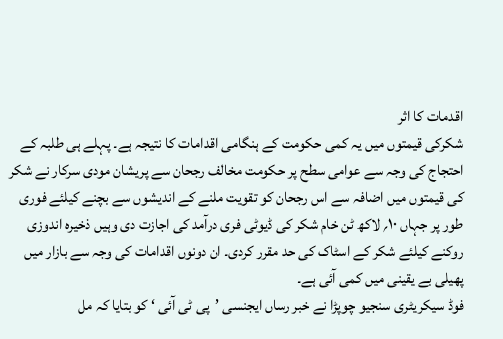اقدمات کا اثر
شکرکی قیمتوں میں یہ کمی حکومت کے ہنگامی اقدامات کا نتیجہ ہے۔ پہلے ہی طلبہ کے احتجاج کی وجہ سے عوامی سطح پر حکومت مخالف رجحان سے پریشان مودی سرکار نے شکر کی قیمتوں میں اضافہ سے اس رجحان کو تقویت ملنے کے اندیشوں سے بچنے کیلئے فوری طور پر جہاں ۱۰؍ لاکھ ٹن خام شکر کی ڈیوٹی فری درآمد کی اجازت دی وہیں ذخیرہ اندوزی روکنے کیلئے شکر کے اسٹاک کی حد مقرر کردی۔ ان دونوں اقدامات کی وجہ سے بازار میں پھیلی بے یقینی میں کمی آئی ہے۔
فوڈ سیکریٹری سنجیو چوپڑا نے خبر رساں ایجنسی ’پی ٹی آئی ‘ کو بتایا کہ مل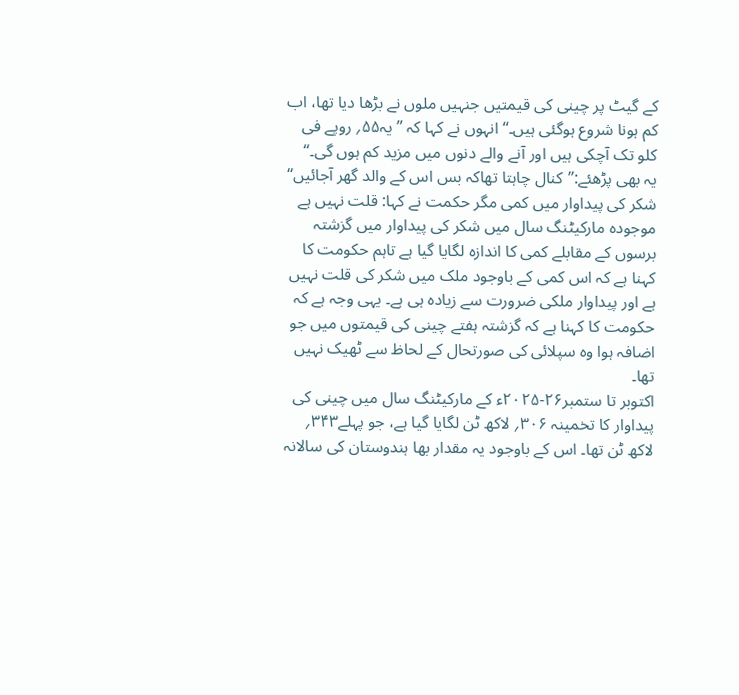کے گیٹ پر چینی کی قیمتیں جنہیں ملوں نے بڑھا دیا تھا، اب کم ہونا شروع ہوگئی ہیں۔‘‘ انہوں نے کہا کہ ’’ یہ۵۵؍ روپے فی کلو تک آچکی ہیں اور آنے والے دنوں میں مزید کم ہوں گی۔‘‘
یہ بھی پڑھئے:’’کنال چاہتا تھاکہ بس اس کے والد گھر آجائیں‘‘
شکر کی پیداوار میں کمی مگر حکمت نے کہا: قلت نہیں ہے
موجودہ مارکیٹنگ سال میں شکر کی پیداوار میں گزشتہ برسوں کے مقابلے کمی کا اندازہ لگایا گیا ہے تاہم حکومت کا کہنا ہے کہ اس کمی کے باوجود ملک میں شکر کی قلت نہیں ہے اور پیداوار ملکی ضرورت سے زیادہ ہی ہے۔ یہی وجہ ہے کہ حکومت کا کہنا ہے کہ گزشتہ ہفتے چینی کی قیمتوں میں جو اضافہ ہوا وہ سپلائی کی صورتحال کے لحاظ سے ٹھیک نہیں تھا۔
اکتوبر تا ستمبر۲۶-۲۰۲۵ء کے مارکیٹنگ سال میں چینی کی پیداوار کا تخمینہ ۳۰۶؍ لاکھ ٹن لگایا گیا ہے، جو پہلے۳۴۳؍ لاکھ ٹن تھا۔ اس کے باوجود یہ مقدار بھا ہندوستان کی سالانہ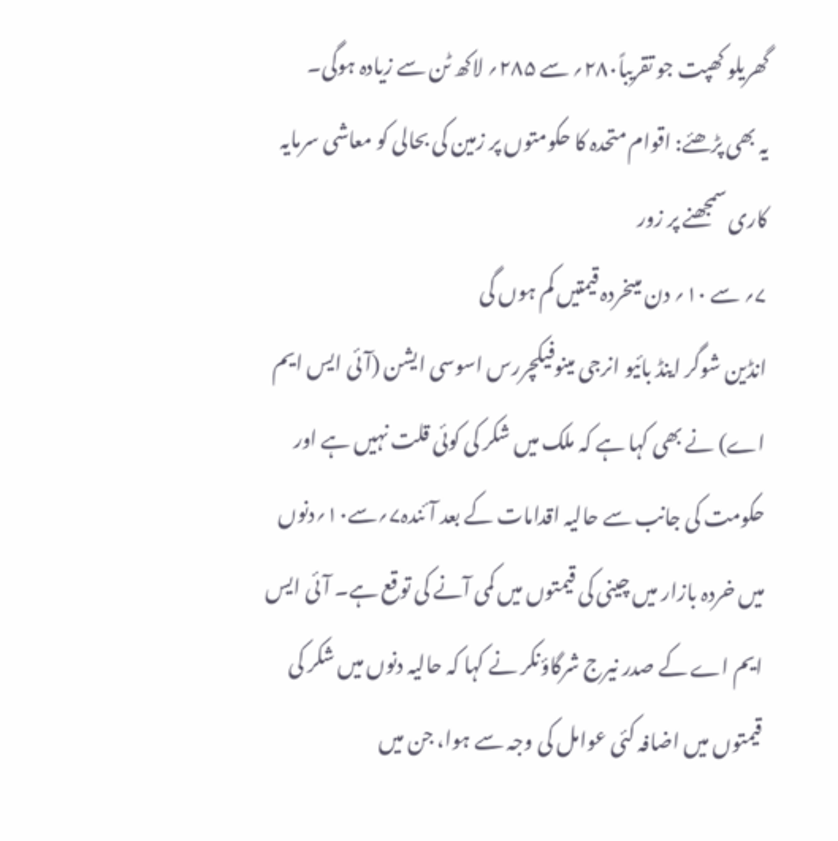گھریلو کھپت جو تقریباً۲۸۰؍ سے ۲۸۵؍ لاکھ ٹن سے زیادہ ہوگی۔
یہ بھی پڑھئے: اقوام متحدہ کا حکومتوں پر زمین کی بحالی کو معاشی سرمایہ کاری سمجھنے پر زور
۷؍ سے ۱۰؍ دن میںخردہ قیمتیں کم ہوں گی
انڈین شوگر اینڈ بائیو انرجی مینوفیکچررس اسوسی ایشن (آئی ایس ایم اے) نے بھی کہا ہے کہ ملک میں شکر کی کوئی قلت نہیں ہے اور حکومت کی جانب سے حالیہ اقدامات کے بعد آئندہ۷؍سے۱۰؍دنوں میں خردہ بازار میں چینی کی قیمتوں میں کمی آنے کی توقع ہے۔ آئی ایس ایم اے کے صدر نیرج شرگاؤنکر نے کہا کہ حالیہ دنوں میں شکر کی قیمتوں میں اضافہ کئی عوامل کی وجہ سے ہوا، جن میں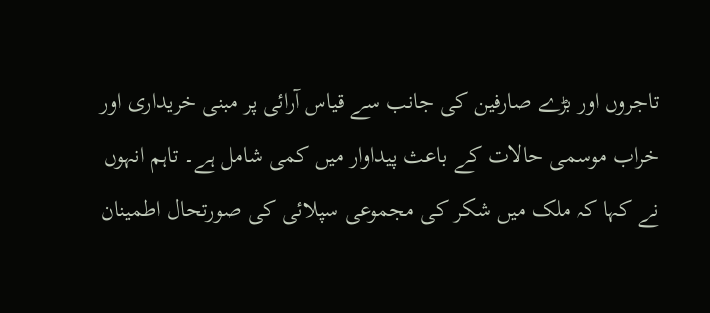تاجروں اور بڑے صارفین کی جانب سے قیاس آرائی پر مبنی خریداری اور خراب موسمی حالات کے باعث پیداوار میں کمی شامل ہے۔ تاہم انہوں نے کہا کہ ملک میں شکر کی مجموعی سپلائی کی صورتحال اطمینان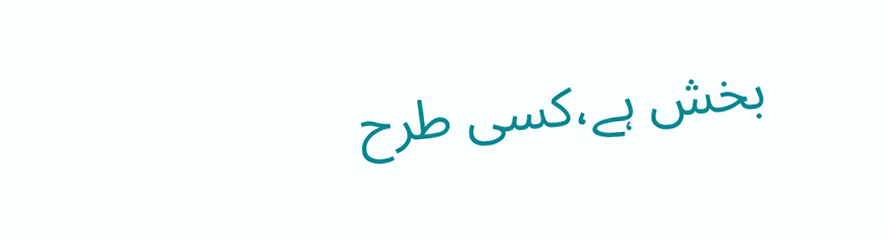بخش ہے،کسی طرح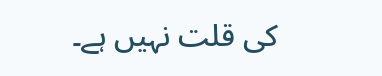کی قلت نہیں ہے۔